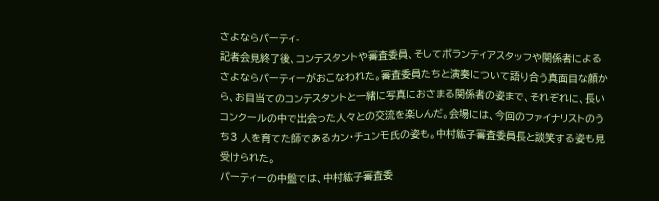さよならパーティ-
記者会見終了後、コンテスタントや審査委員、そしてボランティアスタッフや関係者によるさよならパーティーがおこなわれた。審査委員たちと演奏について語り合う真面目な顔から、お目当てのコンテスタントと一緒に写真におさまる関係者の姿まで、それぞれに、長いコンクールの中で出会った人々との交流を楽しんだ。会場には、今回のファイナリストのうち3 人を育てた師であるカン・チュンモ氏の姿も。中村紘子審査委員長と談笑する姿も見受けられた。
パーティーの中盤では、中村紘子審査委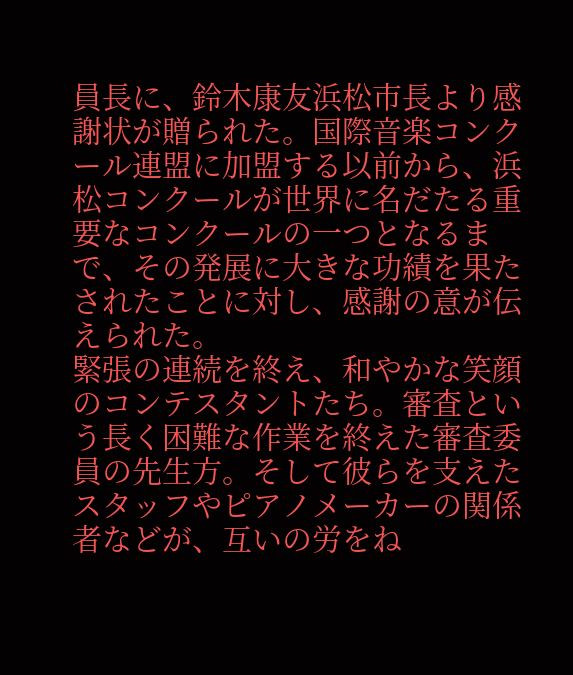員長に、鈴木康友浜松市長より感謝状が贈られた。国際音楽コンクール連盟に加盟する以前から、浜松コンクールが世界に名だたる重要なコンクールの一つとなるまで、その発展に大きな功績を果たされたことに対し、感謝の意が伝えられた。
緊張の連続を終え、和やかな笑顔のコンテスタントたち。審査という長く困難な作業を終えた審査委員の先生方。そして彼らを支えたスタッフやピアノメーカーの関係者などが、互いの労をね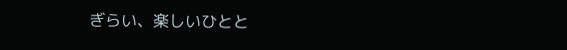ぎらい、楽しいひとと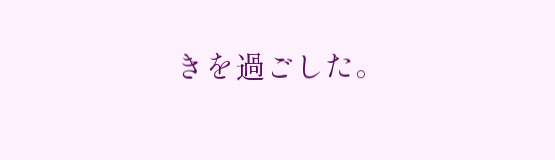きを過ごした。